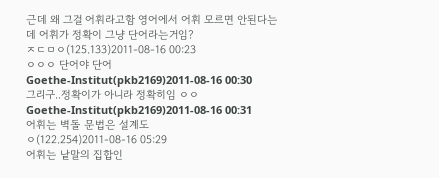근데 왜 그걸 어휘라고함 영어에서 어휘 모르면 안된다는데 어휘가 정확이 그냥 단어라는거임?
ㅈㄷㅁㅇ(125.133)2011-08-16 00:23
ㅇㅇㅇ 단어야 단어
Goethe-Institut(pkb2169)2011-08-16 00:30
그리구..정확이가 아니라 정확히임 ㅇㅇ
Goethe-Institut(pkb2169)2011-08-16 00:31
어휘는 벽돌 문법은 설계도
ㅇ(122.254)2011-08-16 05:29
어휘는 낱말의 집합인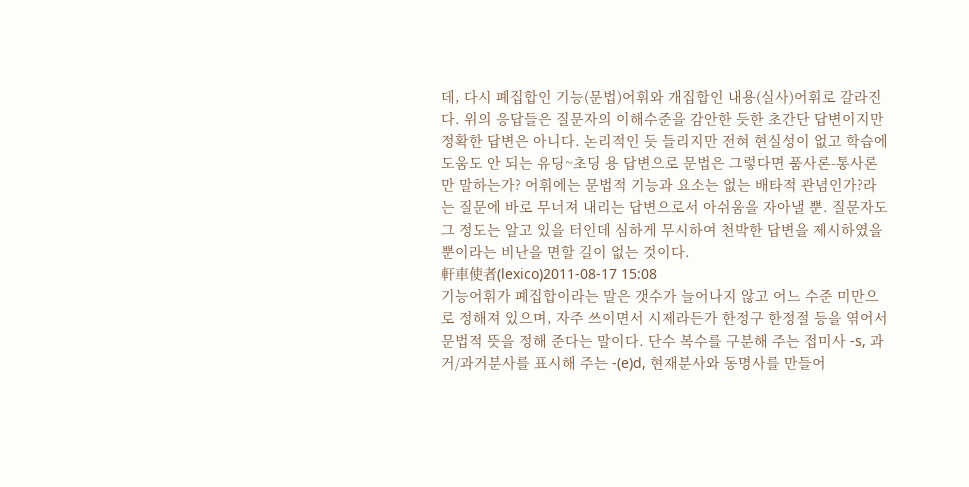데, 다시 폐집합인 기능(문법)어휘와 개집합인 내용(실사)어휘로 갈라진다. 위의 응답들은 질문자의 이해수준을 감안한 듯한 초간단 답변이지만 정확한 답변은 아니다. 논리적인 듯 들리지만 전혀 현실성이 없고 학습에 도움도 안 되는 유딩~초딩 용 답변으로 문법은 그렇다면 품사론-통사론만 말하는가? 어휘에는 문법적 기능과 요소는 없는 배타적 관념인가?라는 질문에 바로 무너져 내리는 답변으로서 아쉬움을 자아낼 뿐. 질문자도 그 정도는 알고 있을 터인데 심하게 무시하여 천박한 답변을 제시하였을 뿐이라는 비난을 면할 길이 없는 것이다.
軒車使者(lexico)2011-08-17 15:08
기능어휘가 폐집합이라는 말은 갯수가 늘어나지 않고 어느 수준 미만으로 정해져 있으며, 자주 쓰이면서 시제라든가 한정구 한정절 등을 엮어서 문법적 뜻을 정해 준다는 말이다. 단수 복수를 구분해 주는 접미사 -s, 과거/과거분사를 표시해 주는 -(e)d, 현재분사와 동명사를 만들어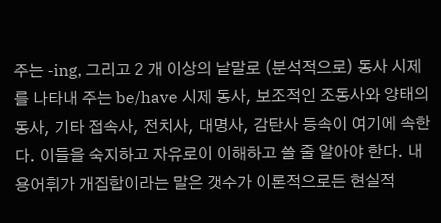주는 -ing, 그리고 2 개 이상의 낱말로 (분석적으로) 동사 시제를 나타내 주는 be/have 시제 동사, 보조적인 조동사와 양태의 동사, 기타 접속사, 전치사, 대명사, 감탄사 등속이 여기에 속한다. 이들을 숙지하고 자유로이 이해하고 쓸 줄 알아야 한다. 내용어휘가 개집합이라는 말은 갯수가 이론적으로든 현실적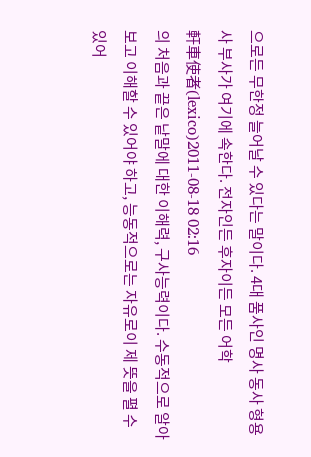으로든 무한정 늘어날 수 있다는 말이다. 4대 품사인 명사 동사 형용사 부사가 여기에 속한다. 전자인든 후자이든 모든 어학
軒車使者(lexico)2011-08-18 02:16
의 처음과 끝은 낱말에 대한 이해력, 구사능력이다. 수동적으로 알아보고 이해할 수 있어야 하고, 능동적으로는 자유로이 제 뜻을 펼 수 있어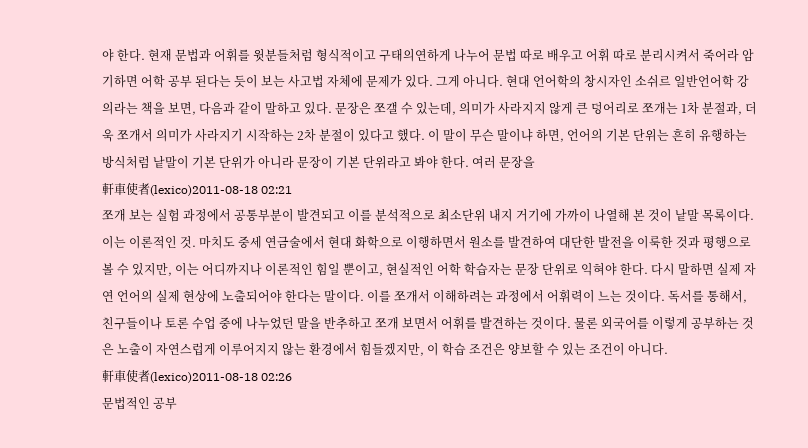야 한다. 현재 문법과 어휘를 윗분들처럼 형식적이고 구태의연하게 나누어 문법 따로 배우고 어휘 따로 분리시켜서 죽어라 암기하면 어학 공부 된다는 듯이 보는 사고법 자체에 문제가 있다. 그게 아니다. 현대 언어학의 창시자인 소쉬르 일반언어학 강의라는 책을 보면, 다음과 같이 말하고 있다. 문장은 쪼갤 수 있는데, 의미가 사라지지 않게 큰 덩어리로 쪼개는 1차 분절과, 더욱 쪼개서 의미가 사라지기 시작하는 2차 분절이 있다고 했다. 이 말이 무슨 말이냐 하면, 언어의 기본 단위는 흔히 유행하는 방식처럼 낱말이 기본 단위가 아니라 문장이 기본 단위라고 봐야 한다. 여러 문장을
軒車使者(lexico)2011-08-18 02:21
쪼개 보는 실험 과정에서 공통부분이 발견되고 이를 분석적으로 최소단위 내지 거기에 가까이 나열해 본 것이 낱말 목록이다. 이는 이론적인 것. 마치도 중세 연금술에서 현대 화학으로 이행하면서 원소를 발견하여 대단한 발전을 이룩한 것과 평행으로 볼 수 있지만, 이는 어디까지나 이론적인 힘일 뿐이고, 현실적인 어학 학습자는 문장 단위로 익혀야 한다. 다시 말하면 실제 자연 언어의 실제 현상에 노출되어야 한다는 말이다. 이를 쪼개서 이해하려는 과정에서 어휘력이 느는 것이다. 독서를 통해서, 친구들이나 토론 수업 중에 나누었던 말을 반추하고 쪼개 보면서 어휘를 발견하는 것이다. 물론 외국어를 이렇게 공부하는 것은 노출이 자연스럽게 이루어지지 않는 환경에서 힘들겠지만, 이 학습 조건은 양보할 수 있는 조건이 아니다.
軒車使者(lexico)2011-08-18 02:26
문법적인 공부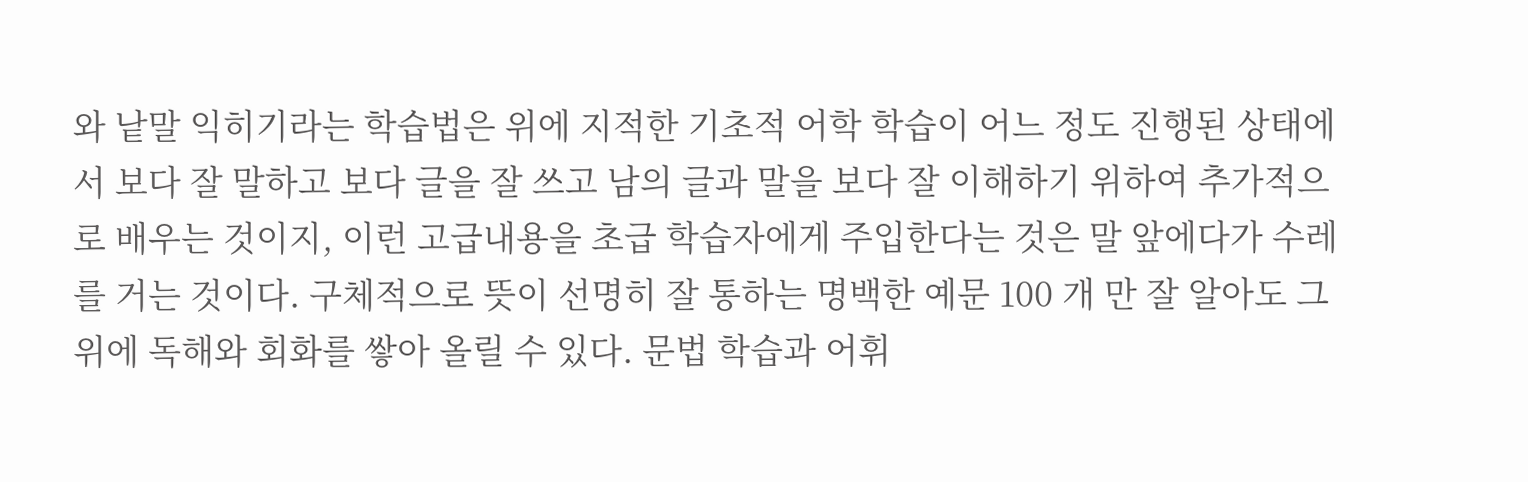와 낱말 익히기라는 학습법은 위에 지적한 기초적 어학 학습이 어느 정도 진행된 상태에서 보다 잘 말하고 보다 글을 잘 쓰고 남의 글과 말을 보다 잘 이해하기 위하여 추가적으로 배우는 것이지, 이런 고급내용을 초급 학습자에게 주입한다는 것은 말 앞에다가 수레를 거는 것이다. 구체적으로 뜻이 선명히 잘 통하는 명백한 예문 100 개 만 잘 알아도 그 위에 독해와 회화를 쌓아 올릴 수 있다. 문법 학습과 어휘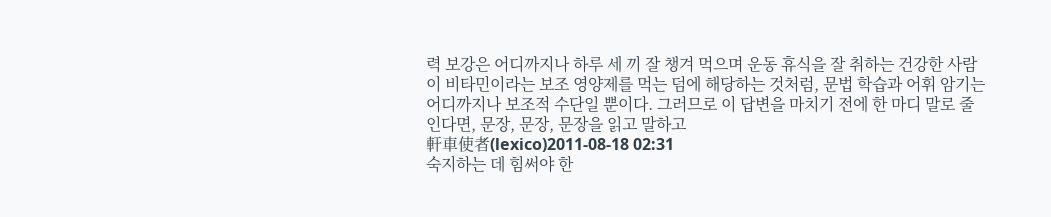력 보강은 어디까지나 하루 세 끼 잘 챙겨 먹으며 운동 휴식을 잘 취하는 건강한 사람이 비타민이라는 보조 영양제를 먹는 덤에 해당하는 것처럼, 문법 학습과 어휘 암기는 어디까지나 보조적 수단일 뿐이다. 그러므로 이 답변을 마치기 전에 한 마디 말로 줄인다면, 문장, 문장, 문장을 읽고 말하고
軒車使者(lexico)2011-08-18 02:31
숙지하는 데 힘써야 한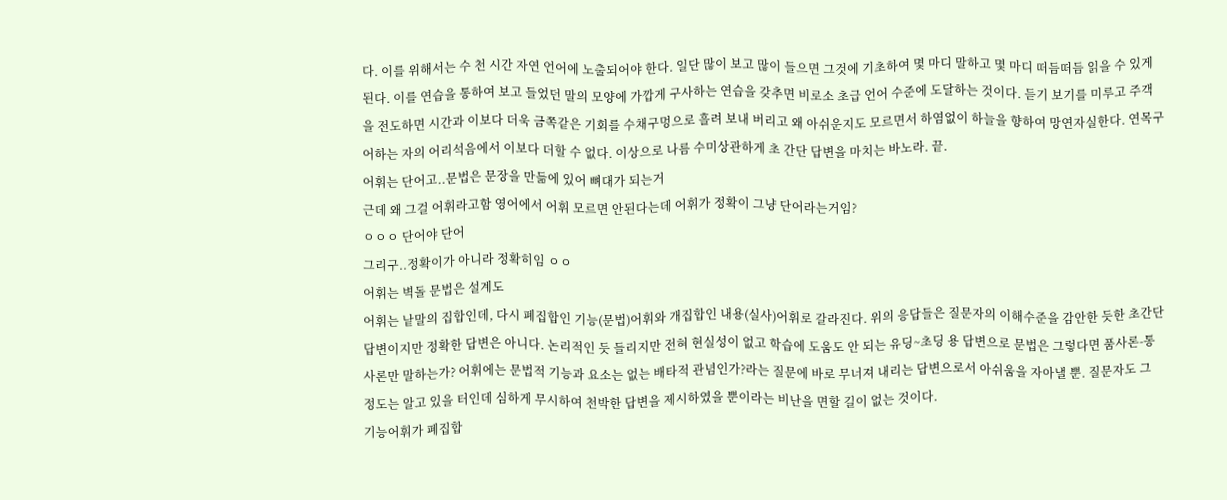다. 이를 위해서는 수 천 시간 자연 언어에 노출되어야 한다. 일단 많이 보고 많이 들으면 그것에 기초하여 몇 마디 말하고 몇 마디 떠듬떠듬 읽을 수 있게 된다. 이를 연습을 통하여 보고 들었던 말의 모양에 가깝게 구사하는 연습을 갖추면 비로소 초급 언어 수준에 도달하는 것이다. 듣기 보기를 미루고 주객을 전도하면 시간과 이보다 더욱 금쪽같은 기회를 수채구멍으로 흘려 보내 버리고 왜 아쉬운지도 모르면서 하염없이 하늘을 향하여 망연자실한다. 연목구어하는 자의 어리석음에서 이보다 더할 수 없다. 이상으로 나름 수미상관하게 초 간단 답변을 마치는 바노라. 끝.
어휘는 단어고..문법은 문장을 만듦에 있어 뼈대가 되는거
근데 왜 그걸 어휘라고함 영어에서 어휘 모르면 안된다는데 어휘가 정확이 그냥 단어라는거임?
ㅇㅇㅇ 단어야 단어
그리구..정확이가 아니라 정확히임 ㅇㅇ
어휘는 벽돌 문법은 설계도
어휘는 낱말의 집합인데, 다시 폐집합인 기능(문법)어휘와 개집합인 내용(실사)어휘로 갈라진다. 위의 응답들은 질문자의 이해수준을 감안한 듯한 초간단 답변이지만 정확한 답변은 아니다. 논리적인 듯 들리지만 전혀 현실성이 없고 학습에 도움도 안 되는 유딩~초딩 용 답변으로 문법은 그렇다면 품사론-통사론만 말하는가? 어휘에는 문법적 기능과 요소는 없는 배타적 관념인가?라는 질문에 바로 무너져 내리는 답변으로서 아쉬움을 자아낼 뿐. 질문자도 그 정도는 알고 있을 터인데 심하게 무시하여 천박한 답변을 제시하였을 뿐이라는 비난을 면할 길이 없는 것이다.
기능어휘가 폐집합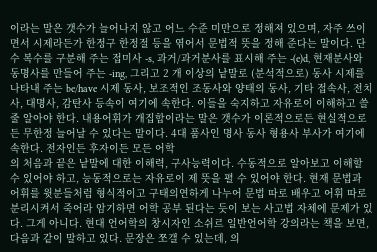이라는 말은 갯수가 늘어나지 않고 어느 수준 미만으로 정해져 있으며, 자주 쓰이면서 시제라든가 한정구 한정절 등을 엮어서 문법적 뜻을 정해 준다는 말이다. 단수 복수를 구분해 주는 접미사 -s, 과거/과거분사를 표시해 주는 -(e)d, 현재분사와 동명사를 만들어 주는 -ing, 그리고 2 개 이상의 낱말로 (분석적으로) 동사 시제를 나타내 주는 be/have 시제 동사, 보조적인 조동사와 양태의 동사, 기타 접속사, 전치사, 대명사, 감탄사 등속이 여기에 속한다. 이들을 숙지하고 자유로이 이해하고 쓸 줄 알아야 한다. 내용어휘가 개집합이라는 말은 갯수가 이론적으로든 현실적으로든 무한정 늘어날 수 있다는 말이다. 4대 품사인 명사 동사 형용사 부사가 여기에 속한다. 전자인든 후자이든 모든 어학
의 처음과 끝은 낱말에 대한 이해력, 구사능력이다. 수동적으로 알아보고 이해할 수 있어야 하고, 능동적으로는 자유로이 제 뜻을 펼 수 있어야 한다. 현재 문법과 어휘를 윗분들처럼 형식적이고 구태의연하게 나누어 문법 따로 배우고 어휘 따로 분리시켜서 죽어라 암기하면 어학 공부 된다는 듯이 보는 사고법 자체에 문제가 있다. 그게 아니다. 현대 언어학의 창시자인 소쉬르 일반언어학 강의라는 책을 보면, 다음과 같이 말하고 있다. 문장은 쪼갤 수 있는데, 의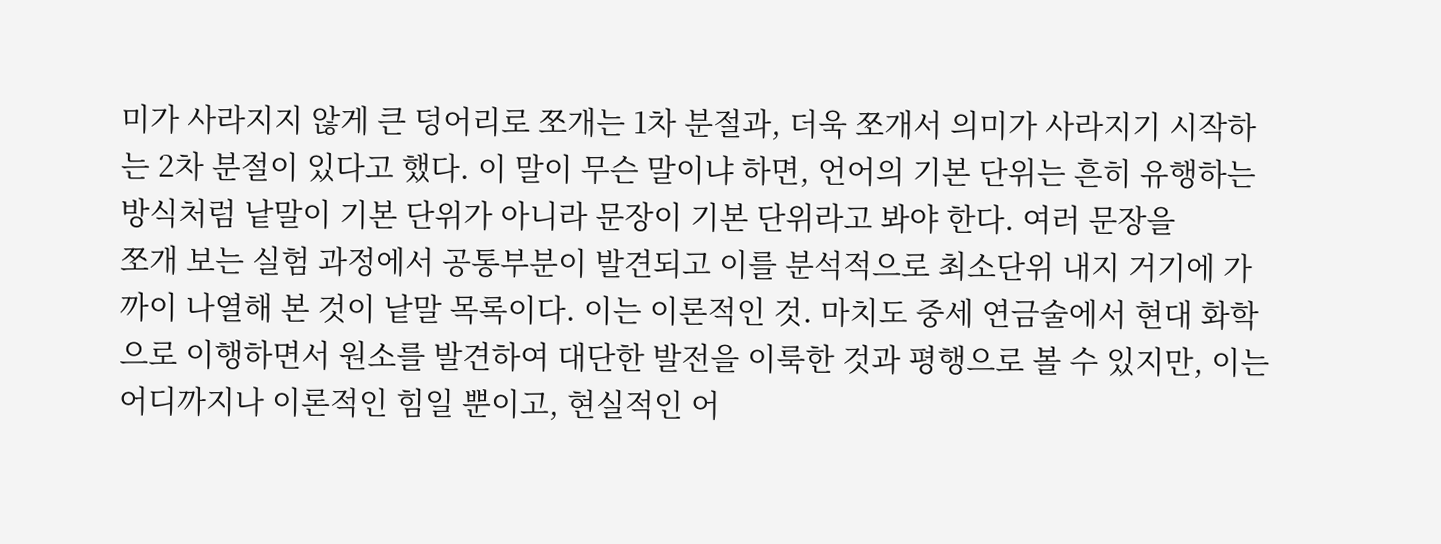미가 사라지지 않게 큰 덩어리로 쪼개는 1차 분절과, 더욱 쪼개서 의미가 사라지기 시작하는 2차 분절이 있다고 했다. 이 말이 무슨 말이냐 하면, 언어의 기본 단위는 흔히 유행하는 방식처럼 낱말이 기본 단위가 아니라 문장이 기본 단위라고 봐야 한다. 여러 문장을
쪼개 보는 실험 과정에서 공통부분이 발견되고 이를 분석적으로 최소단위 내지 거기에 가까이 나열해 본 것이 낱말 목록이다. 이는 이론적인 것. 마치도 중세 연금술에서 현대 화학으로 이행하면서 원소를 발견하여 대단한 발전을 이룩한 것과 평행으로 볼 수 있지만, 이는 어디까지나 이론적인 힘일 뿐이고, 현실적인 어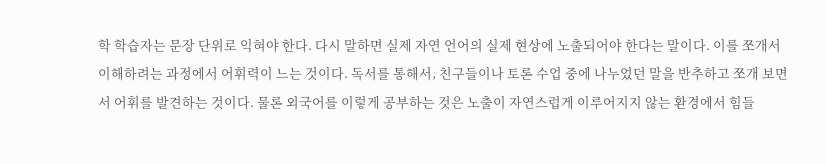학 학습자는 문장 단위로 익혀야 한다. 다시 말하면 실제 자연 언어의 실제 현상에 노출되어야 한다는 말이다. 이를 쪼개서 이해하려는 과정에서 어휘력이 느는 것이다. 독서를 통해서, 친구들이나 토론 수업 중에 나누었던 말을 반추하고 쪼개 보면서 어휘를 발견하는 것이다. 물론 외국어를 이렇게 공부하는 것은 노출이 자연스럽게 이루어지지 않는 환경에서 힘들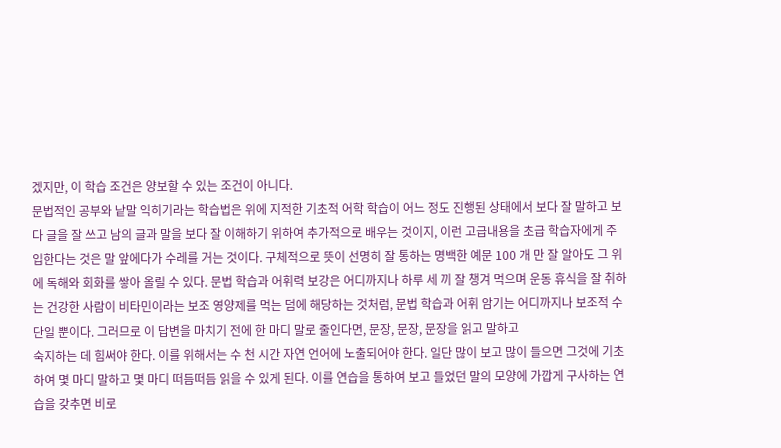겠지만, 이 학습 조건은 양보할 수 있는 조건이 아니다.
문법적인 공부와 낱말 익히기라는 학습법은 위에 지적한 기초적 어학 학습이 어느 정도 진행된 상태에서 보다 잘 말하고 보다 글을 잘 쓰고 남의 글과 말을 보다 잘 이해하기 위하여 추가적으로 배우는 것이지, 이런 고급내용을 초급 학습자에게 주입한다는 것은 말 앞에다가 수레를 거는 것이다. 구체적으로 뜻이 선명히 잘 통하는 명백한 예문 100 개 만 잘 알아도 그 위에 독해와 회화를 쌓아 올릴 수 있다. 문법 학습과 어휘력 보강은 어디까지나 하루 세 끼 잘 챙겨 먹으며 운동 휴식을 잘 취하는 건강한 사람이 비타민이라는 보조 영양제를 먹는 덤에 해당하는 것처럼, 문법 학습과 어휘 암기는 어디까지나 보조적 수단일 뿐이다. 그러므로 이 답변을 마치기 전에 한 마디 말로 줄인다면, 문장, 문장, 문장을 읽고 말하고
숙지하는 데 힘써야 한다. 이를 위해서는 수 천 시간 자연 언어에 노출되어야 한다. 일단 많이 보고 많이 들으면 그것에 기초하여 몇 마디 말하고 몇 마디 떠듬떠듬 읽을 수 있게 된다. 이를 연습을 통하여 보고 들었던 말의 모양에 가깝게 구사하는 연습을 갖추면 비로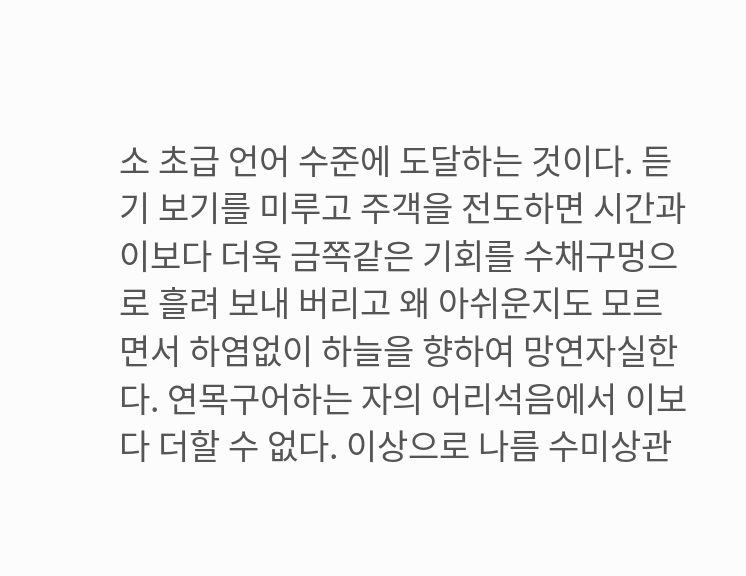소 초급 언어 수준에 도달하는 것이다. 듣기 보기를 미루고 주객을 전도하면 시간과 이보다 더욱 금쪽같은 기회를 수채구멍으로 흘려 보내 버리고 왜 아쉬운지도 모르면서 하염없이 하늘을 향하여 망연자실한다. 연목구어하는 자의 어리석음에서 이보다 더할 수 없다. 이상으로 나름 수미상관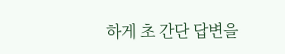하게 초 간단 답변을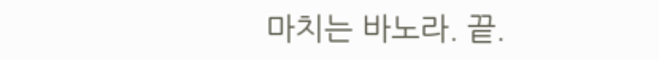마치는 바노라. 끝.